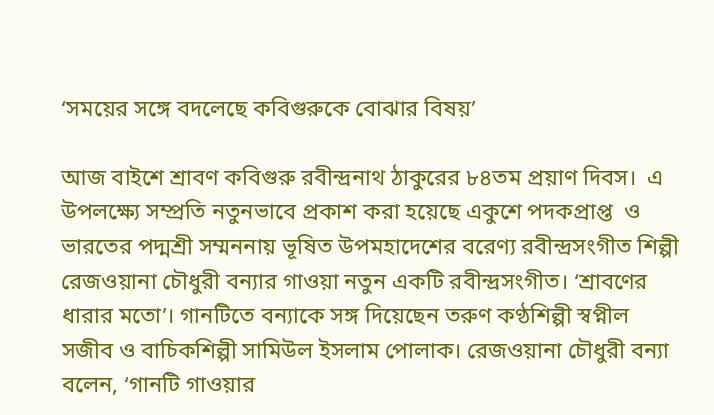‘সময়ের সঙ্গে বদলেছে কবিগুরুকে বোঝার বিষয়’

আজ বাইশে শ্রাবণ কবিগুরু রবীন্দ্রনাথ ঠাকুরের ৮৪তম প্রয়াণ দিবস।  এ উপলক্ষ্যে সম্প্রতি নতুনভাবে প্রকাশ করা হয়েছে একুশে পদকপ্রাপ্ত  ও ভারতের পদ্মশ্রী সম্মননায় ভূষিত উপমহাদেশের বরেণ্য রবীন্দ্রসংগীত শিল্পী রেজওয়ানা চৌধুরী বন্যার গাওয়া নতুন একটি রবীন্দ্রসংগীত। ‘শ্রাবণের ধারার মতো’। গানটিতে বন্যাকে সঙ্গ দিয়েছেন তরুণ কণ্ঠশিল্পী স্বপ্নীল সজীব ও বাচিকশিল্পী সামিউল ইসলাম পোলাক। রেজওয়ানা চৌধুরী বন্যা বলেন, ‘গানটি গাওয়ার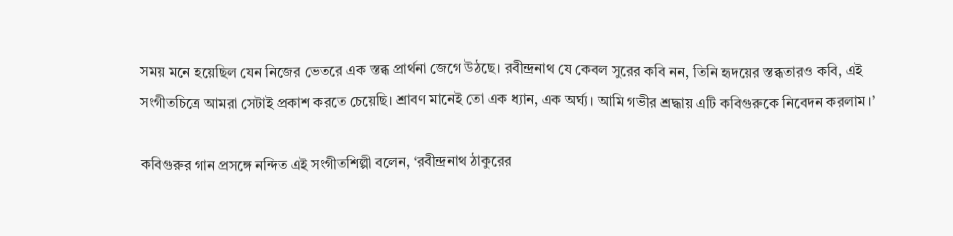সময় মনে হয়েছিল যেন নিজের ভেতরে এক স্তব্ধ প্রার্থনা জেগে উঠছে। রবীন্দ্রনাথ যে কেবল সুরের কবি নন, তিনি হৃদয়ের স্তব্ধতারও কবি, এই সংগীতচিত্রে আমরা সেটাই প্রকাশ করতে চেয়েছি। শ্রাবণ মানেই তো এক ধ্যান, এক অর্ঘ্য। আমি গভীর শ্রদ্ধায় এটি কবিগুরুকে নিবেদন করলাম।’

কবিগুরুর গান প্রসঙ্গে নন্দিত এই সংগীতশিল্পী বলেন, ‘রবীন্দ্রনাথ ঠাকুরের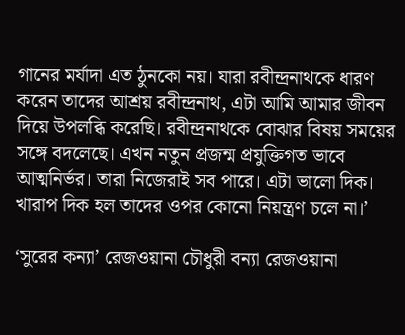গানের মর্যাদা এত ঠুনকো নয়। যারা রবীন্দ্রনাথকে ধারণ করেন তাদের আশ্রয় রবীন্দ্রনাথ, এটা আমি আমার জীবন দিয়ে উপলব্ধি করেছি। রবীন্দ্রনাথকে বোঝার বিষয় সময়ের সঙ্গে বদলেছে। এখন নতুন প্রজন্ম প্রযুক্তিগত ভাবে আত্মনির্ভর। তারা নিজেরাই সব পারে। এটা ভালো দিক। খারাপ দিক হল তাদের ওপর কোনো নিয়ন্ত্রণ চলে না।’

‘সুরের কন্যা’ রেজওয়ানা চৌধুরী বন্যা রেজওয়ানা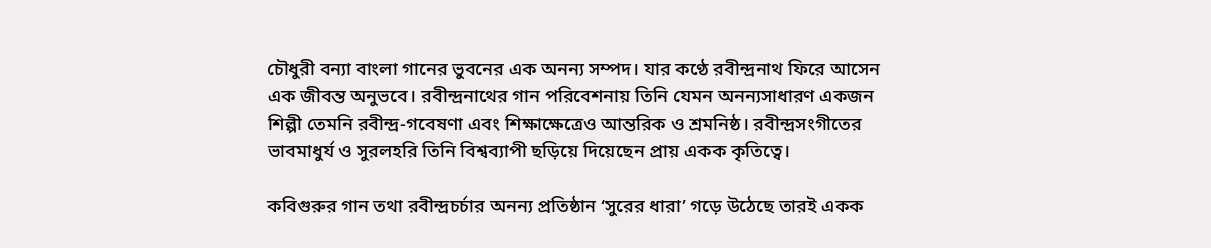চৌধুরী বন্যা বাংলা গানের ভুবনের এক অনন্য সম্পদ। যার কণ্ঠে রবীন্দ্রনাথ ফিরে আসেন এক জীবন্ত অনুভবে। রবীন্দ্রনাথের গান পরিবেশনায় তিনি যেমন অনন্যসাধারণ একজন শিল্পী তেমনি রবীন্দ্র-গবেষণা এবং শিক্ষাক্ষেত্রেও আন্তরিক ও শ্রমনিষ্ঠ। রবীন্দ্রসংগীতের ভাবমাধুর্য ও সুরলহরি তিনি বিশ্বব্যাপী ছড়িয়ে দিয়েছেন প্রায় একক কৃতিত্বে।

কবিগুরুর গান তথা রবীন্দ্রচর্চার অনন্য প্রতিষ্ঠান ‘সুরের ধারা’ গড়ে উঠেছে তারই একক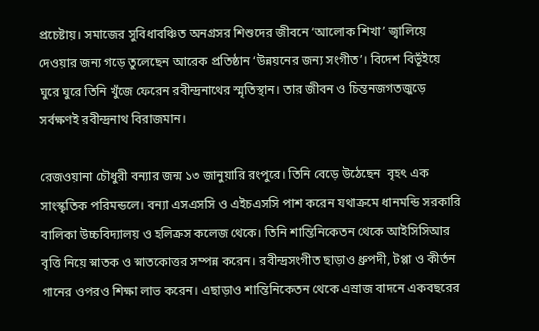প্রচেষ্টায়। সমাজের সুবিধাবঞ্চিত অনগ্রসর শিশুদের জীবনে ‘আলোক শিখা’ জ্বালিয়ে দেওয়ার জন্য গড়ে তুলেছেন আরেক প্রতিষ্ঠান ‘উন্নয়নের জন্য সংগীত’। বিদেশ বিভূঁইয়ে ঘুরে ঘুরে তিনি খুঁজে ফেরেন রবীন্দ্রনাথের স্মৃতিস্থান। তার জীবন ও চিন্তনজগতজুড়ে সর্বক্ষণই রবীন্দ্রনাথ বিরাজমান।

রেজওয়ানা চৌধুরী বন্যার জন্ম ১৩ জানুয়ারি রংপুরে। তিনি বেড়ে উঠেছেন  বৃহৎ এক সাংস্কৃতিক পরিমন্ডলে। বন্যা এসএসসি ও এইচএসসি পাশ করেন যথাক্রমে ধানমন্ডি সরকারি বালিকা উচ্চবিদ্যালয় ও হলিক্রস কলেজ থেকে। তিনি শান্তিনিকেতন থেকে আইসিসিআর বৃত্তি নিয়ে স্নাতক ও স্নাতকোত্তর সম্পন্ন করেন। রবীন্দ্রসংগীত ছাড়াও ধ্রুপদী, টপ্পা ও কীর্তন গানের ওপরও শিক্ষা লাভ করেন। এছাড়াও শান্তিনিকেতন থেকে এস্রাজ বাদনে একবছরের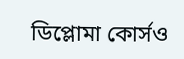ডিপ্লোমা কোর্সও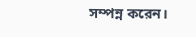সম্পন্ন করেন।